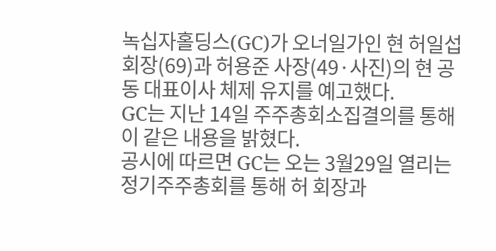녹십자홀딩스(GC)가 오너일가인 현 허일섭 회장(69)과 허용준 사장(49·사진)의 현 공동 대표이사 체제 유지를 예고했다.
GC는 지난 14일 주주총회소집결의를 통해 이 같은 내용을 밝혔다.
공시에 따르면 GC는 오는 3월29일 열리는 정기주주총회를 통해 허 회장과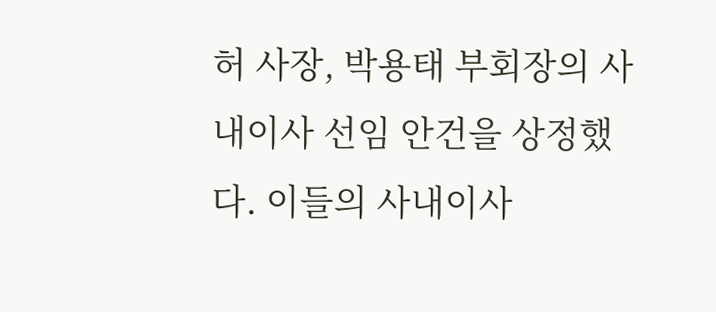허 사장, 박용태 부회장의 사내이사 선임 안건을 상정했다. 이들의 사내이사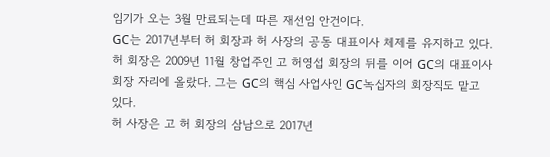임기가 오는 3월 만료되는데 따른 재선임 안건이다.
GC는 2017년부터 허 회장과 허 사장의 공동 대표이사 체제를 유지하고 있다.
허 회장은 2009년 11월 창업주인 고 허영섭 회장의 뒤를 이어 GC의 대표이사 회장 자리에 올랐다. 그는 GC의 핵심 사업사인 GC녹십자의 회장직도 맡고 있다.
허 사장은 고 허 회장의 삼남으로 2017년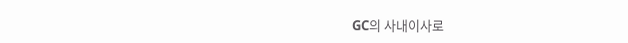GC의 사내이사로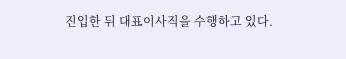진입한 뒤 대표이사직을 수행하고 있다.